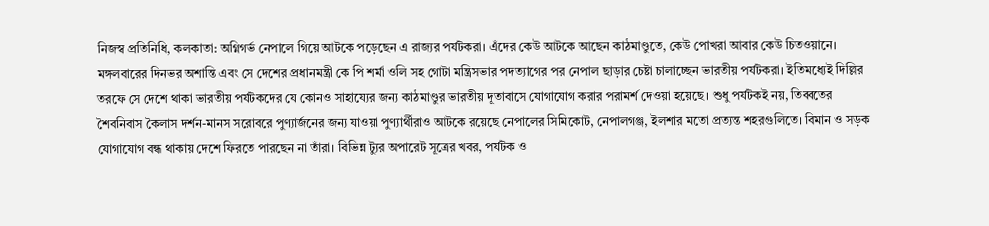নিজস্ব প্রতিনিধি, কলকাতা: অগ্নিগর্ভ নেপালে গিয়ে আটকে পড়েছেন এ রাজ্যর পর্যটকরা। এঁদের কেউ আটকে আছেন কাঠমাণ্ডুতে, কেউ পোখরা আবার কেউ চিতওয়ানে। মঙ্গলবারের দিনভর অশান্তি এবং সে দেশের প্রধানমন্ত্রী কে পি শর্মা ওলি সহ গোটা মন্ত্রিসভার পদত্যাগের পর নেপাল ছাড়ার চেষ্টা চালাচ্ছেন ভারতীয় পর্যটকরা। ইতিমধ্যেই দিল্লির তরফে সে দেশে থাকা ভারতীয় পর্যটকদের যে কোনও সাহায্যের জন্য কাঠমাণ্ডুর ভারতীয় দূতাবাসে যোগাযোগ করার পরামর্শ দেওয়া হয়েছে। শুধু পর্যটকই নয়, তিব্বতের শৈবনিবাস কৈলাস দর্শন-মানস সরোবরে পুণ্যার্জনের জন্য যাওয়া পুণ্যার্থীরাও আটকে রয়েছে নেপালের সিমিকোট, নেপালগঞ্জ, ইলশার মতো প্রত্যন্ত শহরগুলিতে। বিমান ও সড়ক যোগাযোগ বন্ধ থাকায় দেশে ফিরতে পারছেন না তাঁরা। বিভিন্ন ট্যুর অপারেট সূত্রের খবর, পর্যটক ও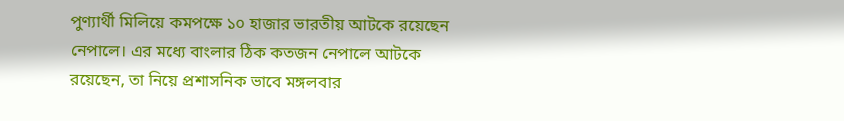পুণ্যার্থী মিলিয়ে কমপক্ষে ১০ হাজার ভারতীয় আটকে রয়েছেন নেপালে। এর মধ্যে বাংলার ঠিক কতজন নেপালে আটকে রয়েছেন, তা নিয়ে প্রশাসনিক ভাবে মঙ্গলবার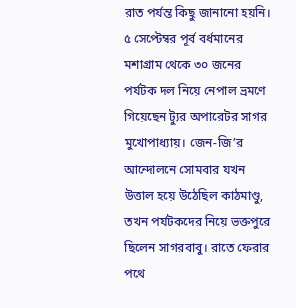রাত পর্যন্ত কিছু জানানো হয়নি।
৫ সেপ্টেম্বর পূর্ব বর্ধমানের মশাগ্রাম থেকে ৩০ জনের পর্যটক দল নিয়ে নেপাল ভ্রমণে গিয়েছেন ট্যুর অপারেটর সাগর মুখোপাধ্যায়। জেন-জি’র আন্দোলনে সোমবার যখন উত্তাল হয়ে উঠেছিল কাঠমাণ্ডু, তখন পর্যটকদের নিয়ে ভক্তপুরে ছিলেন সাগরবাবু। রাতে ফেরার পথে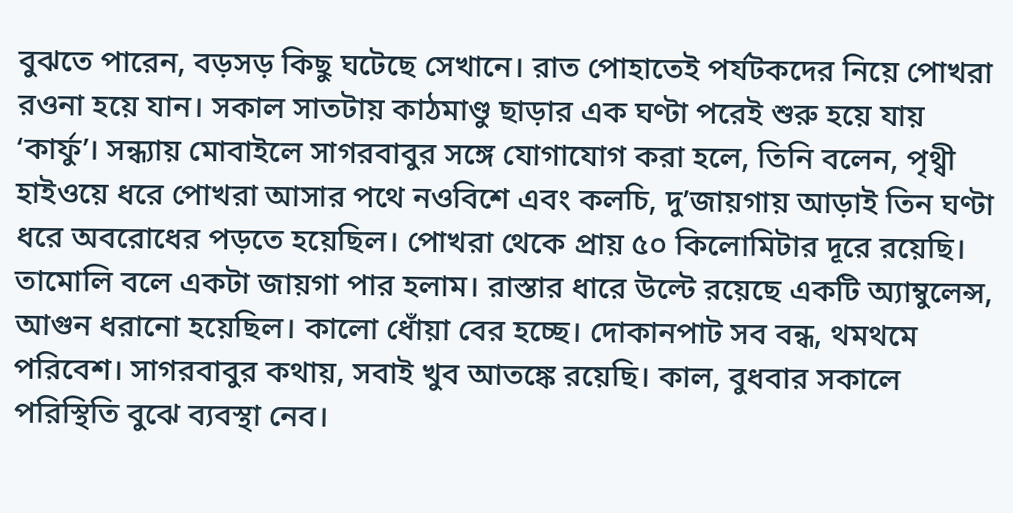বুঝতে পারেন, বড়সড় কিছু ঘটেছে সেখানে। রাত পোহাতেই পর্যটকদের নিয়ে পোখরা রওনা হয়ে যান। সকাল সাতটায় কাঠমাণ্ডু ছাড়ার এক ঘণ্টা পরেই শুরু হয়ে যায় ‘কার্ফু’। সন্ধ্যায় মোবাইলে সাগরবাবুর সঙ্গে যোগাযোগ করা হলে, তিনি বলেন, পৃথ্বী হাইওয়ে ধরে পোখরা আসার পথে নওবিশে এবং কলচি, দু’জায়গায় আড়াই তিন ঘণ্টা ধরে অবরোধের পড়তে হয়েছিল। পোখরা থেকে প্রায় ৫০ কিলোমিটার দূরে রয়েছি। তামোলি বলে একটা জায়গা পার হলাম। রাস্তার ধারে উল্টে রয়েছে একটি অ্যাম্বুলেন্স, আগুন ধরানো হয়েছিল। কালো ধোঁয়া বের হচ্ছে। দোকানপাট সব বন্ধ, থমথমে পরিবেশ। সাগরবাবুর কথায়, সবাই খুব আতঙ্কে রয়েছি। কাল, বুধবার সকালে পরিস্থিতি বুঝে ব্যবস্থা নেব।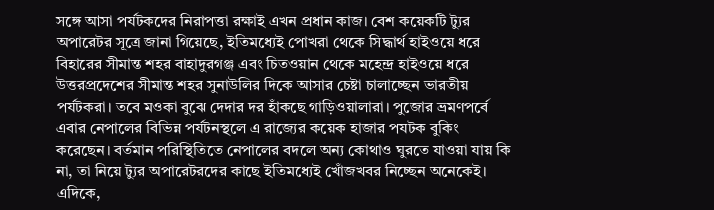সঙ্গে আসা পর্যটকদের নিরাপত্তা রক্ষাই এখন প্রধান কাজ। বেশ কয়েকটি ট্যুর অপারেটর সূত্রে জানা গিয়েছে, ইতিমধ্যেই পোখরা থেকে সিদ্ধার্থ হাইওয়ে ধরে বিহারের সীমান্ত শহর বাহাদুরগঞ্জ এবং চিতওয়ান থেকে মহেন্দ্র হাইওয়ে ধরে উত্তরপ্রদেশের সীমান্ত শহর সুনাউলির দিকে আসার চেষ্টা চালাচ্ছেন ভারতীয় পর্যটকরা। তবে মওকা বুঝে দেদার দর হাঁকছে গাড়িওয়ালারা। পুজোর ভ্রমণপর্বে এবার নেপালের বিভিন্ন পর্যটনস্থলে এ রাজ্যের কয়েক হাজার পযটক বুকিং করেছেন। বর্তমান পরিস্থিতিতে নেপালের বদলে অন্য কোথাও ঘুরতে যাওয়া যায় কি না, তা নিয়ে ট্যুর অপারেটরদের কাছে ইতিমধ্যেই খোঁজখবর নিচ্ছেন অনেকেই।
এদিকে,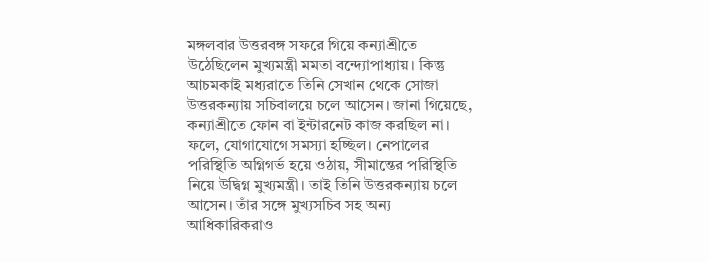মঙ্গলবার উত্তরবঙ্গ সফরে গিয়ে কন্যাশ্রীতে উঠেছিলেন মুখ্যমন্ত্রী মমতা বন্দ্যোপাধ্যায়। কিন্তু আচমকাই মধ্যরাতে তিনি সেখান থেকে সোজা উত্তরকন্যায় সচিবালয়ে চলে আসেন। জানা গিয়েছে, কন্যাশ্রীতে ফোন বা ইন্টারনেট কাজ করছিল না। ফলে, যোগাযোগে সমস্যা হচ্ছিল। নেপালের পরিস্থিতি অগ্নিগর্ভ হয়ে ওঠায়, সীমান্তের পরিস্থিতি নিয়ে উদ্বিগ্ন মুখ্যমন্ত্রী। তাই তিনি উত্তরকন্যায় চলে আসেন। তাঁর সঙ্গে মুখ্যসচিব সহ অন্য আধিকারিকরাও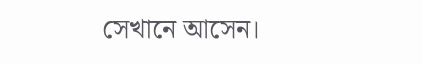সেখানে আসেন।